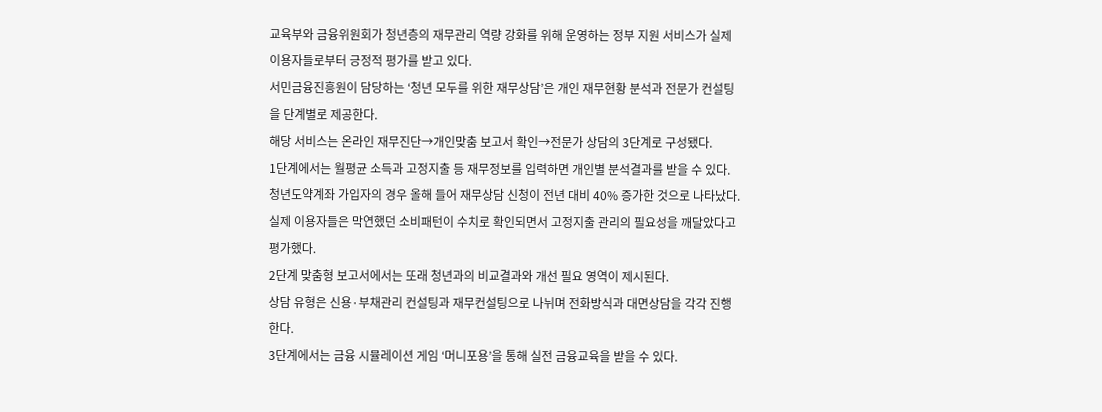교육부와 금융위원회가 청년층의 재무관리 역량 강화를 위해 운영하는 정부 지원 서비스가 실제 이용자들로부터 긍정적 평가를 받고 있다.
서민금융진흥원이 담당하는 ‘청년 모두를 위한 재무상담’은 개인 재무현황 분석과 전문가 컨설팅을 단계별로 제공한다.
해당 서비스는 온라인 재무진단→개인맞춤 보고서 확인→전문가 상담의 3단계로 구성됐다.
1단계에서는 월평균 소득과 고정지출 등 재무정보를 입력하면 개인별 분석결과를 받을 수 있다.
청년도약계좌 가입자의 경우 올해 들어 재무상담 신청이 전년 대비 40% 증가한 것으로 나타났다.
실제 이용자들은 막연했던 소비패턴이 수치로 확인되면서 고정지출 관리의 필요성을 깨달았다고 평가했다.
2단계 맞춤형 보고서에서는 또래 청년과의 비교결과와 개선 필요 영역이 제시된다.
상담 유형은 신용·부채관리 컨설팅과 재무컨설팅으로 나뉘며 전화방식과 대면상담을 각각 진행한다.
3단계에서는 금융 시뮬레이션 게임 ‘머니포용’을 통해 실전 금융교육을 받을 수 있다.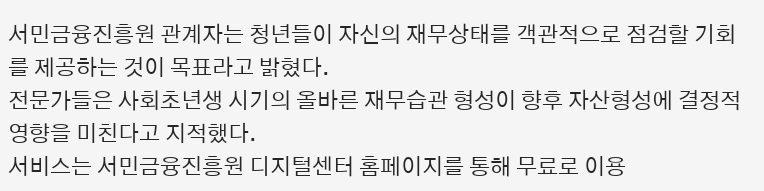서민금융진흥원 관계자는 청년들이 자신의 재무상태를 객관적으로 점검할 기회를 제공하는 것이 목표라고 밝혔다.
전문가들은 사회초년생 시기의 올바른 재무습관 형성이 향후 자산형성에 결정적 영향을 미친다고 지적했다.
서비스는 서민금융진흥원 디지털센터 홈페이지를 통해 무료로 이용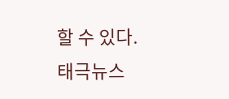할 수 있다.
태극뉴스